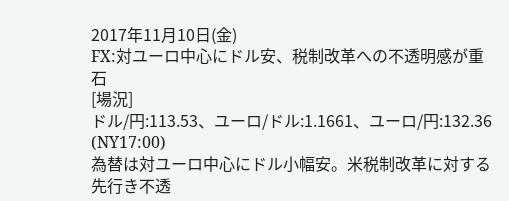2017年11月10日(金)
FX:対ユーロ中心にドル安、税制改革への不透明感が重石
[場況]
ドル/円:113.53、ユーロ/ドル:1.1661、ユーロ/円:132.36 (NY17:00)
為替は対ユーロ中心にドル小幅安。米税制改革に対する先行き不透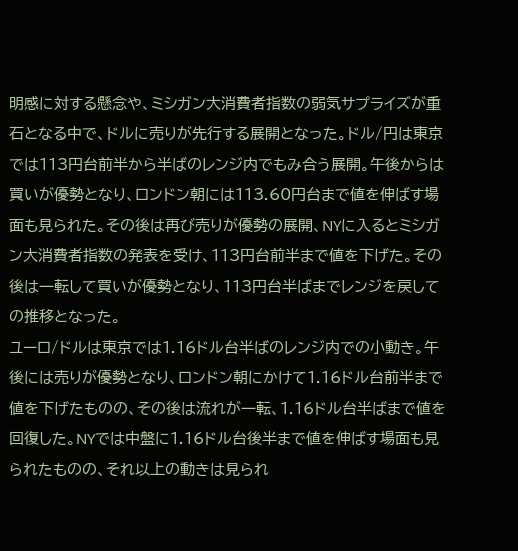明感に対する懸念や、ミシガン大消費者指数の弱気サプライズが重石となる中で、ドルに売りが先行する展開となった。ドル/円は東京では113円台前半から半ばのレンジ内でもみ合う展開。午後からは買いが優勢となり、ロンドン朝には113.60円台まで値を伸ばす場面も見られた。その後は再び売りが優勢の展開、NYに入るとミシガン大消費者指数の発表を受け、113円台前半まで値を下げた。その後は一転して買いが優勢となり、113円台半ばまでレンジを戻しての推移となった。
ユーロ/ドルは東京では1.16ドル台半ばのレンジ内での小動き。午後には売りが優勢となり、ロンドン朝にかけて1.16ドル台前半まで値を下げたものの、その後は流れが一転、1.16ドル台半ばまで値を回復した。NYでは中盤に1.16ドル台後半まで値を伸ばす場面も見られたものの、それ以上の動きは見られ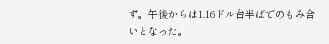ず。午後からは1.16ドル台半ばでのもみ合いとなった。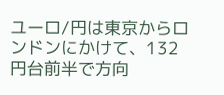ユーロ/円は東京からロンドンにかけて、132円台前半で方向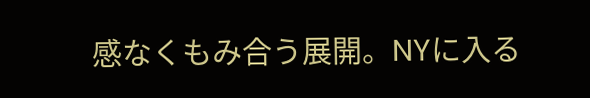感なくもみ合う展開。NYに入る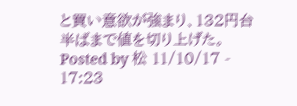と買い意欲が強まり、132円台半ばまで値を切り上げた。
Posted by 松 11/10/17 - 17:23